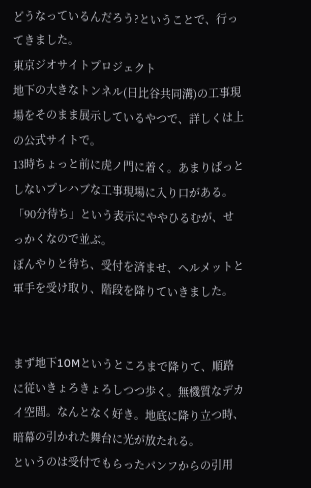どうなっているんだろう?ということで、行ってきました。
東京ジオサイトプロジェクト
地下の大きなトンネル(日比谷共同溝)の工事現場をそのまま展示しているやつで、詳しくは上の公式サイトで。
13時ちょっと前に虎ノ門に着く。あまりぱっとしないプレハブな工事現場に入り口がある。「90分待ち」という表示にややひるむが、せっかくなので並ぶ。
ぼんやりと待ち、受付を済ませ、ヘルメットと軍手を受け取り、階段を降りていきました。


まず地下10Mというところまで降りて、順路に従いきょろきょろしつつ歩く。無機質なデカイ空間。なんとなく好き。地底に降り立つ時、暗幕の引かれた舞台に光が放たれる。
というのは受付でもらったパンフからの引用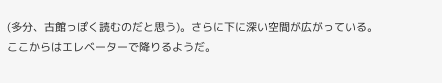(多分、古館っぽく読むのだと思う)。さらに下に深い空間が広がっている。ここからはエレベーターで降りるようだ。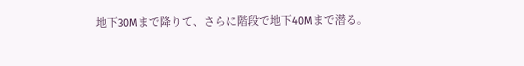地下30Mまで降りて、さらに階段で地下40Mまで潜る。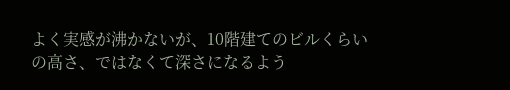よく実感が沸かないが、10階建てのビルくらいの高さ、ではなくて深さになるよう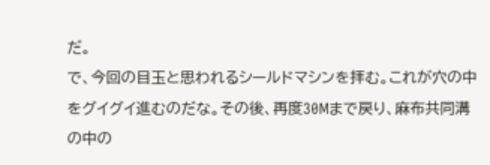だ。
で、今回の目玉と思われるシールドマシンを拝む。これが穴の中をグイグイ進むのだな。その後、再度30Mまで戻り、麻布共同溝の中の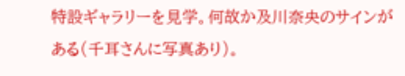特設ギャラリーを見学。何故か及川奈央のサインがある(千耳さんに写真あり)。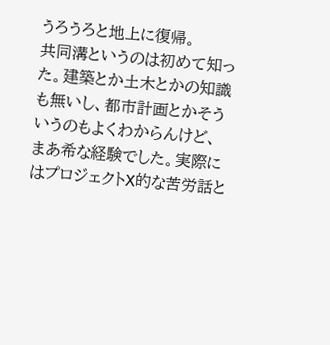うろうろと地上に復帰。
共同溝というのは初めて知った。建築とか土木とかの知識も無いし、都市計画とかそういうのもよくわからんけど、まあ希な経験でした。実際にはプロジェクトX的な苦労話と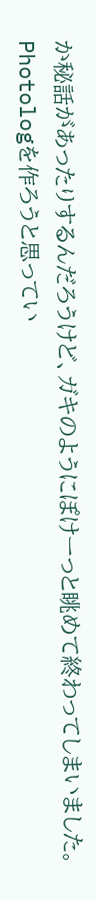か秘話があったりするんだろうけど、ガキのようにぽけーっと眺めて終わってしまいました。
Photologを作ろうと思ってい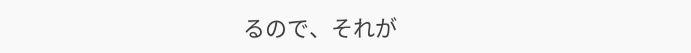るので、それが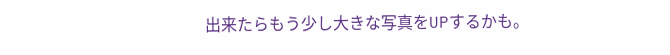出来たらもう少し大きな写真をUPするかも。